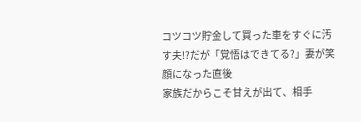コツコツ貯金して買った車をすぐに汚す夫!?だが「覚悟はできてる?」妻が笑顔になった直後
家族だからこそ甘えが出て、相手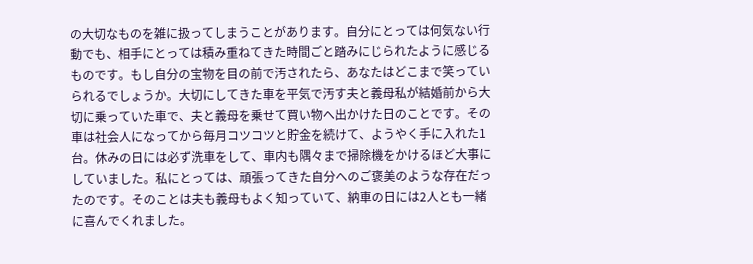の大切なものを雑に扱ってしまうことがあります。自分にとっては何気ない行動でも、相手にとっては積み重ねてきた時間ごと踏みにじられたように感じるものです。もし自分の宝物を目の前で汚されたら、あなたはどこまで笑っていられるでしょうか。大切にしてきた車を平気で汚す夫と義母私が結婚前から大切に乗っていた車で、夫と義母を乗せて買い物へ出かけた日のことです。その車は社会人になってから毎月コツコツと貯金を続けて、ようやく手に入れた1台。休みの日には必ず洗車をして、車内も隅々まで掃除機をかけるほど大事にしていました。私にとっては、頑張ってきた自分へのご褒美のような存在だったのです。そのことは夫も義母もよく知っていて、納車の日には2人とも一緒に喜んでくれました。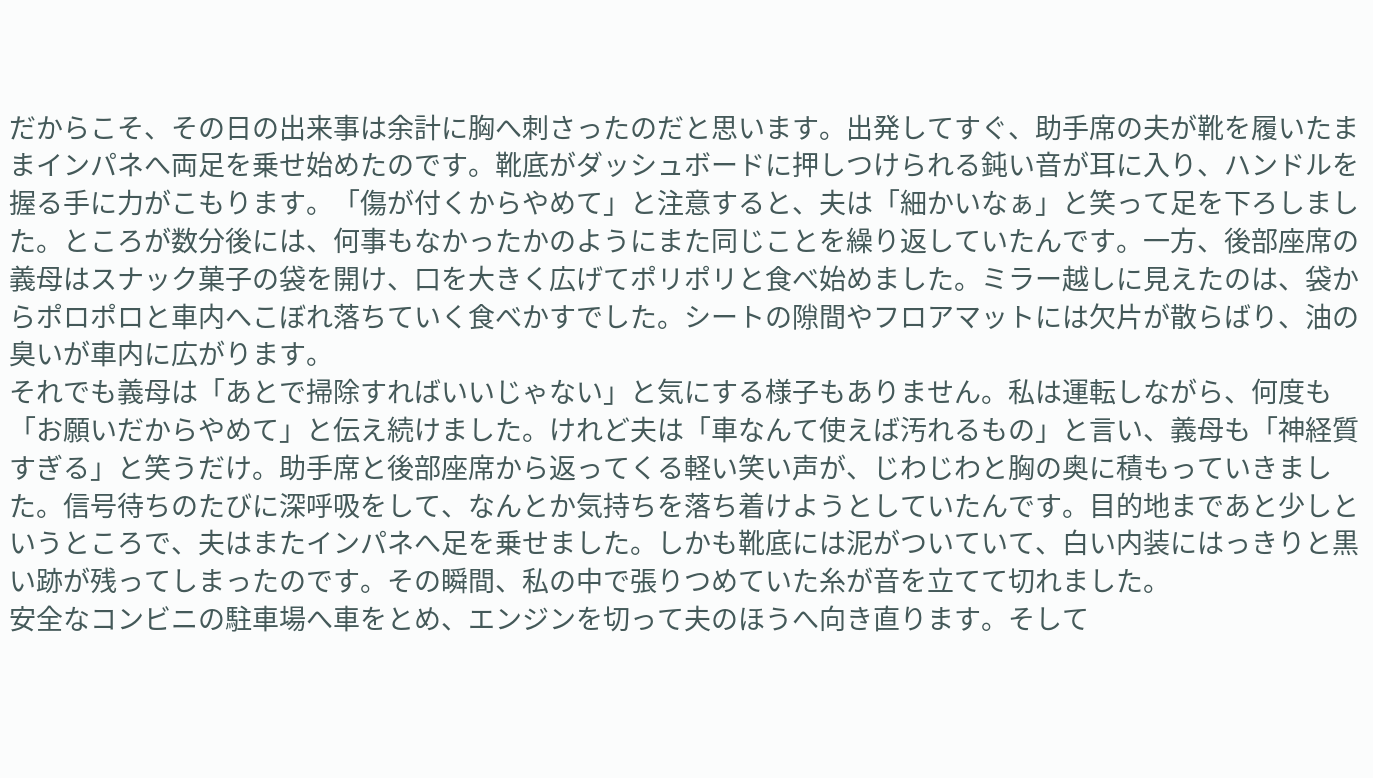だからこそ、その日の出来事は余計に胸へ刺さったのだと思います。出発してすぐ、助手席の夫が靴を履いたままインパネへ両足を乗せ始めたのです。靴底がダッシュボードに押しつけられる鈍い音が耳に入り、ハンドルを握る手に力がこもります。「傷が付くからやめて」と注意すると、夫は「細かいなぁ」と笑って足を下ろしました。ところが数分後には、何事もなかったかのようにまた同じことを繰り返していたんです。一方、後部座席の義母はスナック菓子の袋を開け、口を大きく広げてポリポリと食べ始めました。ミラー越しに見えたのは、袋からポロポロと車内へこぼれ落ちていく食べかすでした。シートの隙間やフロアマットには欠片が散らばり、油の臭いが車内に広がります。
それでも義母は「あとで掃除すればいいじゃない」と気にする様子もありません。私は運転しながら、何度も「お願いだからやめて」と伝え続けました。けれど夫は「車なんて使えば汚れるもの」と言い、義母も「神経質すぎる」と笑うだけ。助手席と後部座席から返ってくる軽い笑い声が、じわじわと胸の奥に積もっていきました。信号待ちのたびに深呼吸をして、なんとか気持ちを落ち着けようとしていたんです。目的地まであと少しというところで、夫はまたインパネへ足を乗せました。しかも靴底には泥がついていて、白い内装にはっきりと黒い跡が残ってしまったのです。その瞬間、私の中で張りつめていた糸が音を立てて切れました。
安全なコンビニの駐車場へ車をとめ、エンジンを切って夫のほうへ向き直ります。そして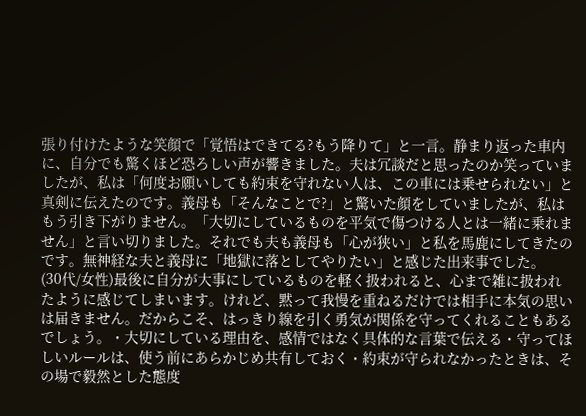張り付けたような笑顔で「覚悟はできてる?もう降りて」と一言。静まり返った車内に、自分でも驚くほど恐ろしい声が響きました。夫は冗談だと思ったのか笑っていましたが、私は「何度お願いしても約束を守れない人は、この車には乗せられない」と真剣に伝えたのです。義母も「そんなことで?」と驚いた顔をしていましたが、私はもう引き下がりません。「大切にしているものを平気で傷つける人とは一緒に乗れません」と言い切りました。それでも夫も義母も「心が狭い」と私を馬鹿にしてきたのです。無神経な夫と義母に「地獄に落としてやりたい」と感じた出来事でした。
(30代/女性)最後に自分が大事にしているものを軽く扱われると、心まで雑に扱われたように感じてしまいます。けれど、黙って我慢を重ねるだけでは相手に本気の思いは届きません。だからこそ、はっきり線を引く勇気が関係を守ってくれることもあるでしょう。・大切にしている理由を、感情ではなく具体的な言葉で伝える・守ってほしいルールは、使う前にあらかじめ共有しておく・約束が守られなかったときは、その場で毅然とした態度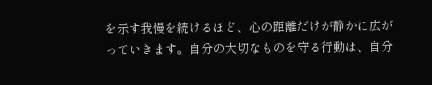を示す我慢を続けるほど、心の距離だけが静かに広がっていきます。自分の大切なものを守る行動は、自分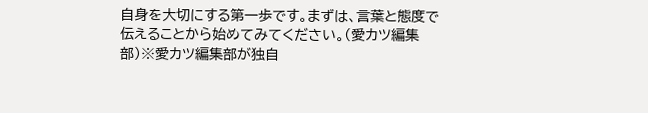自身を大切にする第一歩です。まずは、言葉と態度で伝えることから始めてみてください。(愛カツ編集部)※愛カツ編集部が独自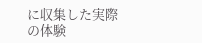に収集した実際の体験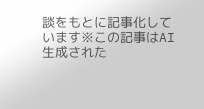談をもとに記事化しています※この記事はAI生成された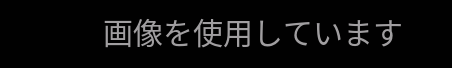画像を使用しています